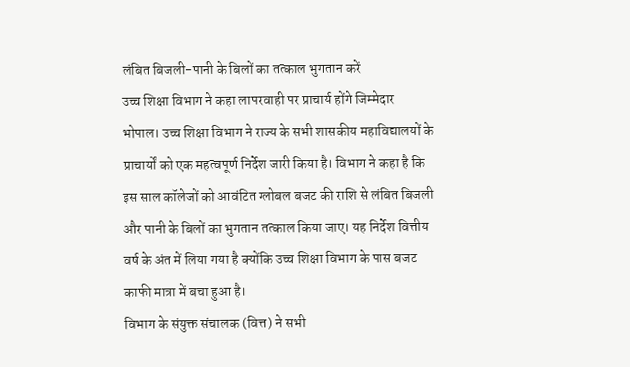लंबित बिजली-पानी के बिलों का तत्काल भुगतान करें
उच्च शिक्षा विभाग ने कहा लापरवाही पर प्राचार्य होंगे जिम्मेदार
भोपाल। उच्च शिक्षा विभाग ने राज्य के सभी शासकीय महाविद्यालयों के प्राचार्यों को एक महत्वपूर्ण निर्देश जारी किया है। विभाग ने कहा है कि इस साल कॉलेजों को आवंटित ग्लोबल बजट की राशि से लंबित बिजली और पानी के बिलों का भुगतान तत्काल किया जाए। यह निर्देश वित्तीय वर्ष के अंत में लिया गया है क्योंकि उच्च शिक्षा विभाग के पास बजट काफी मात्रा में बचा हुआ है।
विभाग के संयुक्त संचालक (वित्त) ने सभी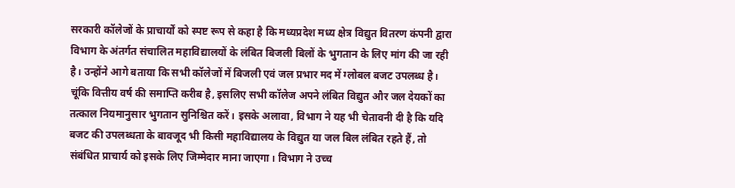सरकारी कॉलेजों के प्राचार्यों को स्पष्ट रूप से कहा है कि मध्यप्रदेश मध्य क्षेत्र विद्युत वितरण कंपनी द्वारा विभाग के अंतर्गत संचालित महाविद्यालयों के लंबित बिजली बिलों के भुगतान के लिए मांग की जा रही है। उन्होंने आगे बताया कि सभी कॉलेजों में बिजली एवं जल प्रभार मद में ग्लोबल बजट उपलब्ध है। चूंकि वित्तीय वर्ष की समाप्ति करीब है, इसलिए सभी कॉलेज अपने लंबित विद्युत और जल देयकों का तत्काल नियमानुसार भुगतान सुनिश्चित करें। इसके अलावा, विभाग ने यह भी चेतावनी दी है कि यदि बजट की उपलब्धता के बावजूद भी किसी महाविद्यालय के विद्युत या जल बिल लंबित रहते हैं, तो संबंधित प्राचार्य को इसके लिए जिम्मेदार माना जाएगा। विभाग ने उच्च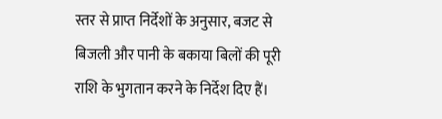स्तर से प्राप्त निर्देशों के अनुसार, बजट से बिजली और पानी के बकाया बिलों की पूरी राशि के भुगतान करने के निर्देश दिए हैं।